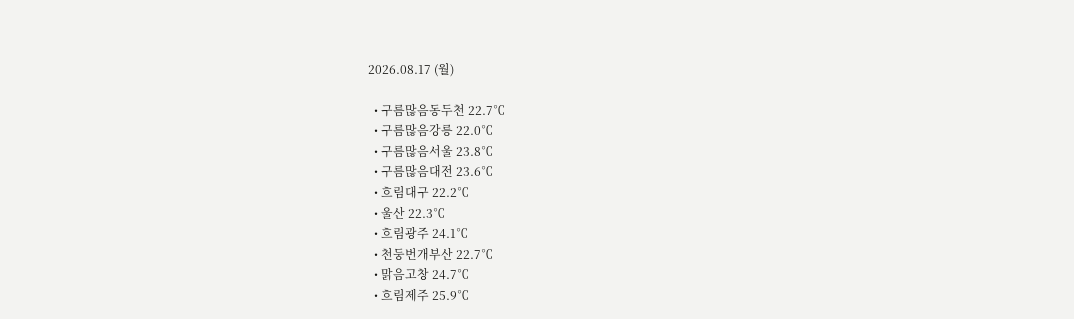2026.08.17 (월)

  • 구름많음동두천 22.7℃
  • 구름많음강릉 22.0℃
  • 구름많음서울 23.8℃
  • 구름많음대전 23.6℃
  • 흐림대구 22.2℃
  • 울산 22.3℃
  • 흐림광주 24.1℃
  • 천둥번개부산 22.7℃
  • 맑음고창 24.7℃
  • 흐림제주 25.9℃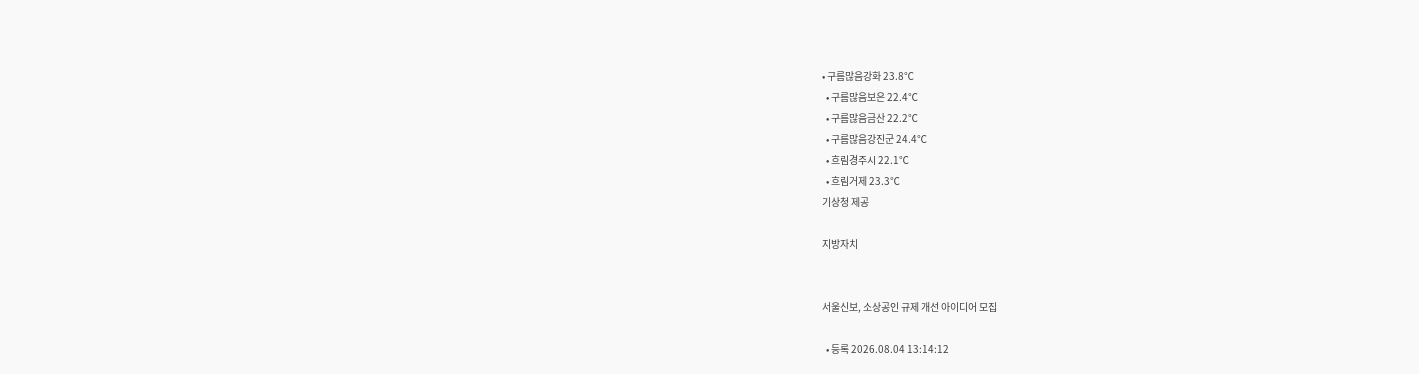• 구름많음강화 23.8℃
  • 구름많음보은 22.4℃
  • 구름많음금산 22.2℃
  • 구름많음강진군 24.4℃
  • 흐림경주시 22.1℃
  • 흐림거제 23.3℃
기상청 제공

지방자치


서울신보, 소상공인 규제 개선 아이디어 모집

  • 등록 2026.08.04 13:14:12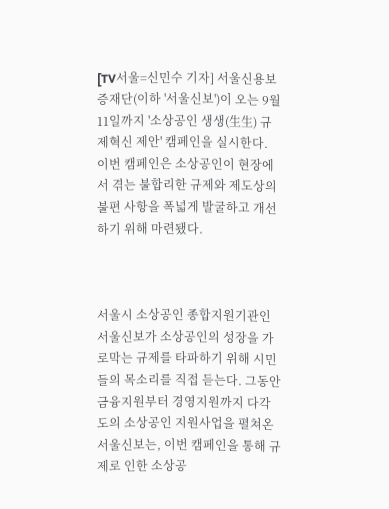[TV서울=신민수 기자] 서울신용보증재단(이하 '서울신보')이 오는 9월 11일까지 '소상공인 생생(生生) 규제혁신 제안' 캠페인을 실시한다. 이번 캠페인은 소상공인이 현장에서 겪는 불합리한 규제와 제도상의 불편 사항을 폭넓게 발굴하고 개선하기 위해 마련됐다.



서울시 소상공인 종합지원기관인 서울신보가 소상공인의 성장을 가로막는 규제를 타파하기 위해 시민들의 목소리를 직접 듣는다. 그동안 금융지원부터 경영지원까지 다각도의 소상공인 지원사업을 펼쳐온 서울신보는, 이번 캠페인을 통해 규제로 인한 소상공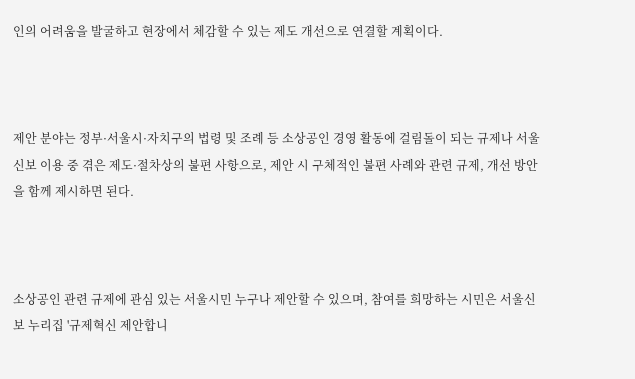인의 어려움을 발굴하고 현장에서 체감할 수 있는 제도 개선으로 연결할 계획이다.



제안 분야는 정부·서울시·자치구의 법령 및 조례 등 소상공인 경영 활동에 걸림돌이 되는 규제나 서울신보 이용 중 겪은 제도·절차상의 불편 사항으로, 제안 시 구체적인 불편 사례와 관련 규제, 개선 방안을 함께 제시하면 된다.



소상공인 관련 규제에 관심 있는 서울시민 누구나 제안할 수 있으며, 참여를 희망하는 시민은 서울신보 누리집 '규제혁신 제안합니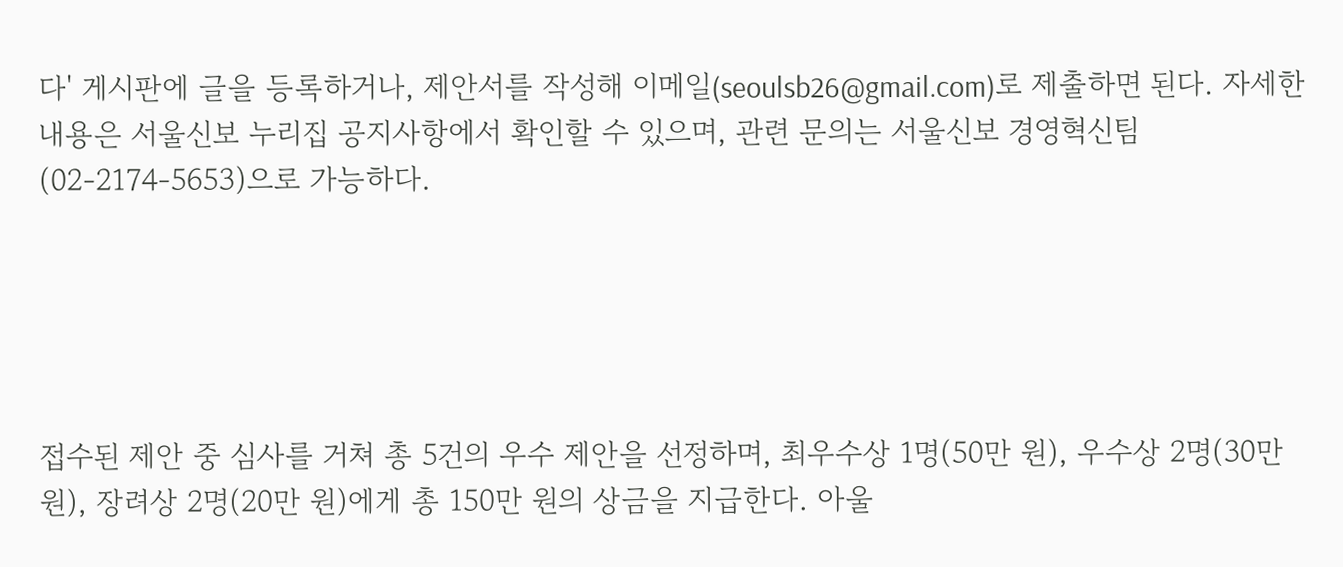다' 게시판에 글을 등록하거나, 제안서를 작성해 이메일(seoulsb26@gmail.com)로 제출하면 된다. 자세한 내용은 서울신보 누리집 공지사항에서 확인할 수 있으며, 관련 문의는 서울신보 경영혁신팀(02-2174-5653)으로 가능하다.





접수된 제안 중 심사를 거쳐 총 5건의 우수 제안을 선정하며, 최우수상 1명(50만 원), 우수상 2명(30만 원), 장려상 2명(20만 원)에게 총 150만 원의 상금을 지급한다. 아울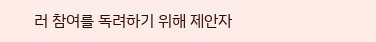러 참여를 독려하기 위해 제안자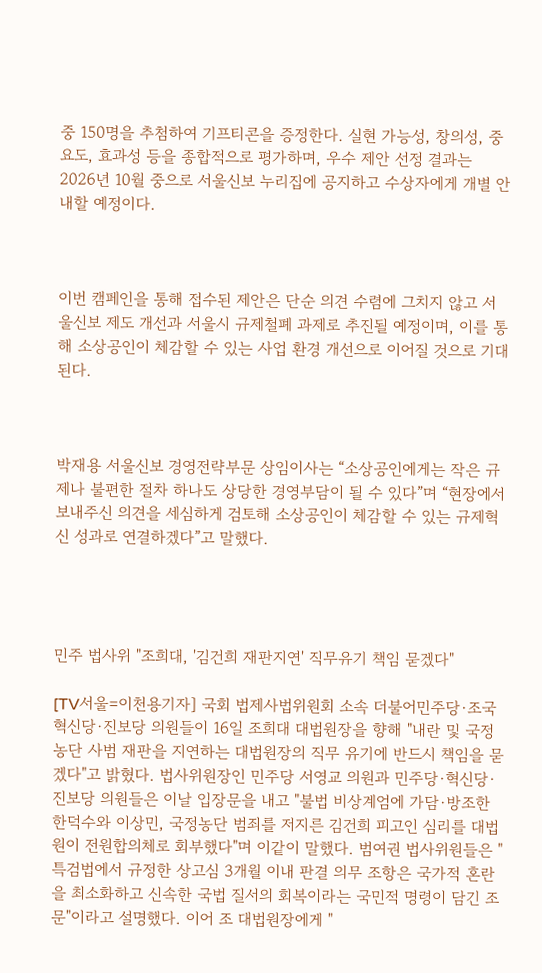중 150명을 추첨하여 기프티콘을 증정한다. 실현 가능성, 창의성, 중요도, 효과성 등을 종합적으로 평가하며, 우수 제안 선정 결과는 2026년 10월 중으로 서울신보 누리집에 공지하고 수상자에게 개별 안내할 예정이다.



이번 캠페인을 통해 접수된 제안은 단순 의견 수렴에 그치지 않고 서울신보 제도 개선과 서울시 규제철폐 과제로 추진될 예정이며, 이를 통해 소상공인이 체감할 수 있는 사업 환경 개선으로 이어질 것으로 기대된다.



박재용 서울신보 경영전략부문 상임이사는 “소상공인에게는 작은 규제나 불편한 절차 하나도 상당한 경영부담이 될 수 있다”며 “현장에서 보내주신 의견을 세심하게 검토해 소상공인이 체감할 수 있는 규제혁신 성과로 연결하겠다”고 말했다.




민주 법사위 "조희대, '김건희 재판지연' 직무유기 책임 묻겠다"

[TV서울=이천용기자] 국회 법제사법위원회 소속 더불어민주당·조국혁신당·진보당 의원들이 16일 조희대 대법원장을 향해 "내란 및 국정농단 사범 재판을 지연하는 대법원장의 직무 유기에 반드시 책임을 묻겠다"고 밝혔다. 법사위원장인 민주당 서영교 의원과 민주당·혁신당·진보당 의원들은 이날 입장문을 내고 "불법 비상계엄에 가담·방조한 한덕수와 이상민, 국정농단 범죄를 저지른 김건희 피고인 심리를 대법원이 전원합의체로 회부했다"며 이같이 말했다. 범여권 법사위원들은 "특검법에서 규정한 상고심 3개월 이내 판결 의무 조항은 국가적 혼란을 최소화하고 신속한 국법 질서의 회복이라는 국민적 명령이 담긴 조문"이라고 설명했다. 이어 조 대법원장에게 "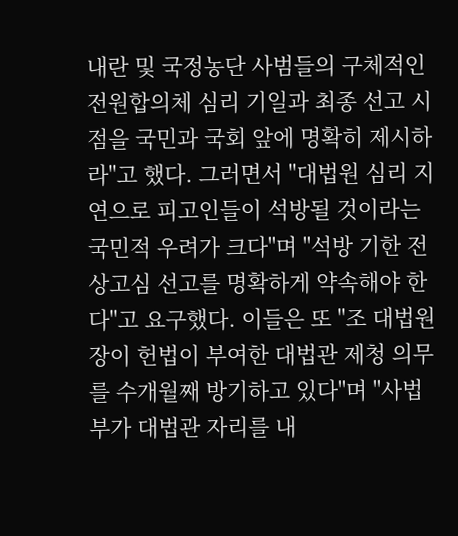내란 및 국정농단 사범들의 구체적인 전원합의체 심리 기일과 최종 선고 시점을 국민과 국회 앞에 명확히 제시하라"고 했다. 그러면서 "대법원 심리 지연으로 피고인들이 석방될 것이라는 국민적 우려가 크다"며 "석방 기한 전 상고심 선고를 명확하게 약속해야 한다"고 요구했다. 이들은 또 "조 대법원장이 헌법이 부여한 대법관 제청 의무를 수개월째 방기하고 있다"며 "사법부가 대법관 자리를 내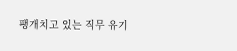팽개치고 있는 직무 유기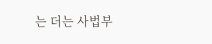는 더는 사법부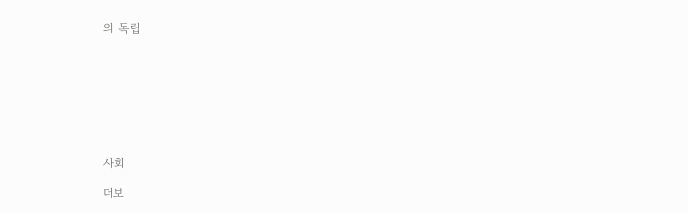의 독립








사회

더보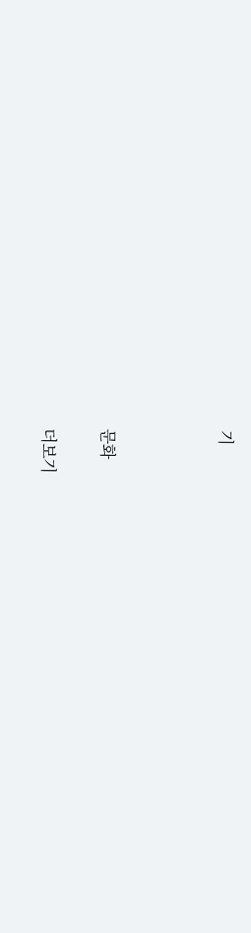기



문화

더보기